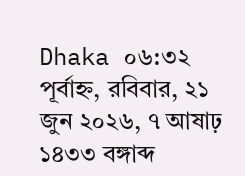Dhaka ০৬:৩২ পূর্বাহ্ন, রবিবার, ২১ জুন ২০২৬, ৭ আষাঢ় ১৪৩৩ বঙ্গাব্দ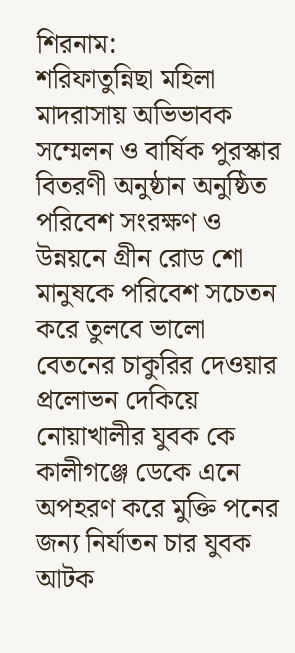শিরনাম:
শরিফাতুন্নিছা মহিলা মাদরাসায় অভিভাবক সম্মেলন ও বার্ষিক পুরস্কার বিতরণী অনুষ্ঠান অনুষ্ঠিত পরিবেশ সংরক্ষণ ও উন্নয়নে গ্রীন রোড শো মানুষকে পরিবেশ সচেতন করে তুলবে ভালো বেতনের চাকুরির দেওয়ার প্রলোভন দেকিয়ে নোয়াখালীর যুবক কে কালীগঞ্জে ডেকে এনে অপহরণ করে মুক্তি পনের জন্য নির্যাতন চার যুবক আটক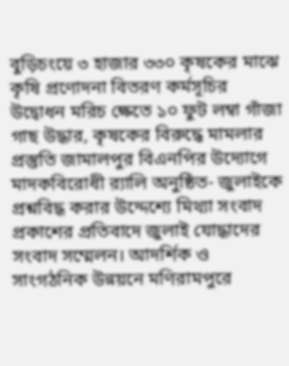বুড়িচংয়ে ৩ হাজার ৩৩০ কৃষকের মাঝে কৃষি প্রণোদনা বিতরণ কর্মসূচির উদ্বোধন মরিচ ক্ষেতে ১০ ফুট লম্বা গাঁজা গাছ উদ্ধার, কৃষকের বিরুদ্ধে মামলার প্রস্তুতি জামালপুর বিএনপির উদ্যোগে মাদকবিরোধী র‍্যালি অনুষ্ঠিত- জুলাইকে প্রশ্নবিদ্ধ করার উদ্দেশ্যে মিথ্যা সংবাদ প্রকাশের প্রতিবাদে জুলাই যোদ্ধাদের সংবাদ সম্মেলন। আদর্শিক ও সাংগঠনিক উন্নয়নে মণিরামপুরে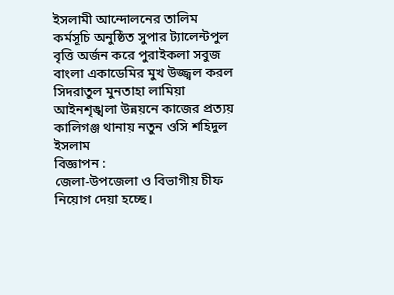ইসলামী আন্দোলনের তালিম কর্মসূচি অনুষ্ঠিত সুপার ট্যালেন্টপুল বৃত্তি অর্জন করে পুরাইকলা সবুজ বাংলা একাডেমির মুখ উজ্জ্বল করল সিদরাতুল মুনতাহা লামিয়া আইনশৃঙ্খলা উন্নয়নে কাজের প্রত্যয় কালিগঞ্জ থানায় নতুন ওসি শহিদুল ইসলাম
বিজ্ঞাপন :
জেলা-উপজেলা ও বিভাগীয় চীফ নিয়োগ দেয়া হচ্ছে।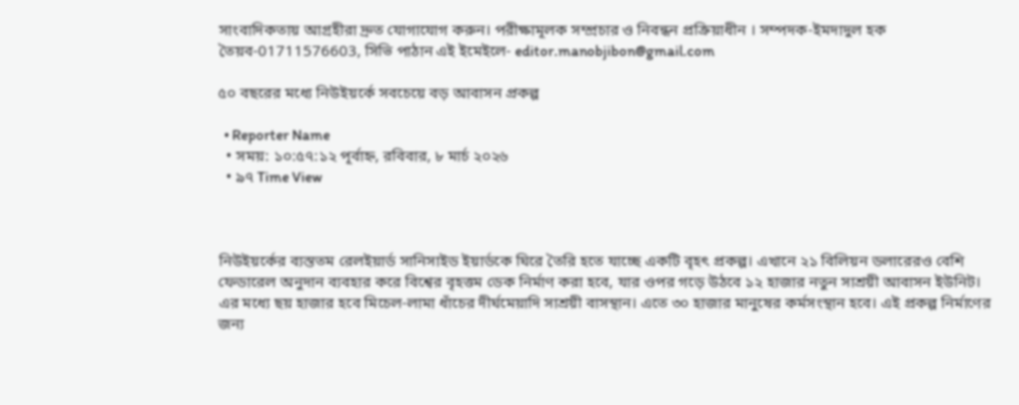সাংবাদিকতায় আগ্রহীরা দ্রুত যোগাযোগ করুন। পরীক্ষামূলক সম্প্রচার ও নিবন্ধন প্রক্রিয়াধীন । সম্পদক-ইমদাদুল হক তৈয়ব-01711576603, সিভি পাঠান এই ইমেইলে- editor.manobjibon@gmail.com

৫০ বছরের মধ্যে নিউইয়র্কে সবচেয়ে বড় আবাসন প্রকল্প

  • Reporter Name
  • সময়: ১০:৫৭:১২ পূর্বাহ্ন, রবিবার, ৮ মার্চ ২০২৬
  • ৯৭ Time View



নিউইয়র্কের ব্যস্ততম রেলইয়ার্ড সানিসাইড ইয়ার্ডকে ঘিরে তৈরি হতে যাচ্ছে একটি বৃহৎ প্রকল্প। এখানে ২১ বিলিয়ন ডলারেরও বেশি ফেডারেল অনুদান ব্যবহার করে বিশ্বের বৃহত্তম ডেক নির্মাণ করা হবে, যার ওপর গড়ে উঠবে ১২ হাজার নতুন সাশ্রয়ী আবাসন ইউনিট। এর মধ্যে ছয় হাজার হবে মিচেল-লামা ধাঁচের দীর্ঘমেয়াদি সাশ্রয়ী বাসস্থান। এতে ৩০ হাজার মানুষের কর্মসংস্থান হবে। এই প্রকল্প নির্মাণের জন্য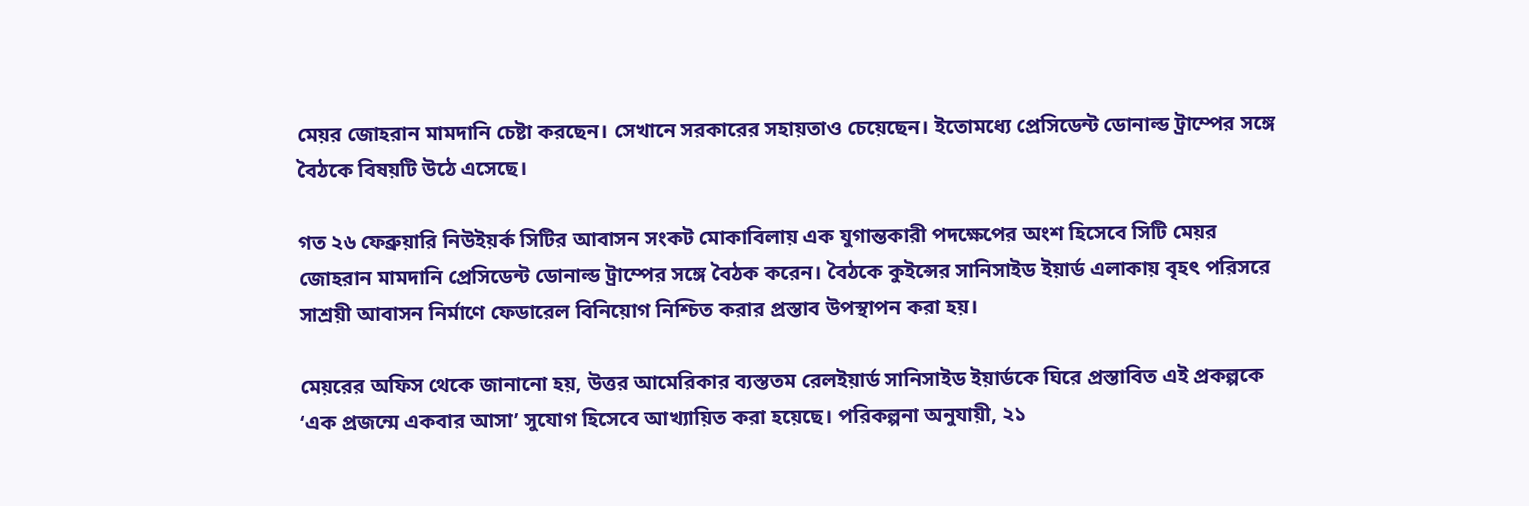মেয়র জোহরান মামদানি চেষ্টা করছেন। সেখানে সরকারের সহায়তাও চেয়েছেন। ইতোমধ্যে প্রেসিডেন্ট ডোনাল্ড ট্রাম্পের সঙ্গে বৈঠকে বিষয়টি উঠে এসেছে।

গত ২৬ ফেব্রুয়ারি নিউইয়র্ক সিটির আবাসন সংকট মোকাবিলায় এক যুগান্তকারী পদক্ষেপের অংশ হিসেবে সিটি মেয়র জোহরান মামদানি প্রেসিডেন্ট ডোনাল্ড ট্রাম্পের সঙ্গে বৈঠক করেন। বৈঠকে কুইন্সের সানিসাইড ইয়ার্ড এলাকায় বৃহৎ পরিসরে সাশ্রয়ী আবাসন নির্মাণে ফেডারেল বিনিয়োগ নিশ্চিত করার প্রস্তাব উপস্থাপন করা হয়।

মেয়রের অফিস থেকে জানানো হয়, উত্তর আমেরিকার ব্যস্ততম রেলইয়ার্ড সানিসাইড ইয়ার্ডকে ঘিরে প্রস্তাবিত এই প্রকল্পকে ‘এক প্রজন্মে একবার আসা’ সুযোগ হিসেবে আখ্যায়িত করা হয়েছে। পরিকল্পনা অনুযায়ী, ২১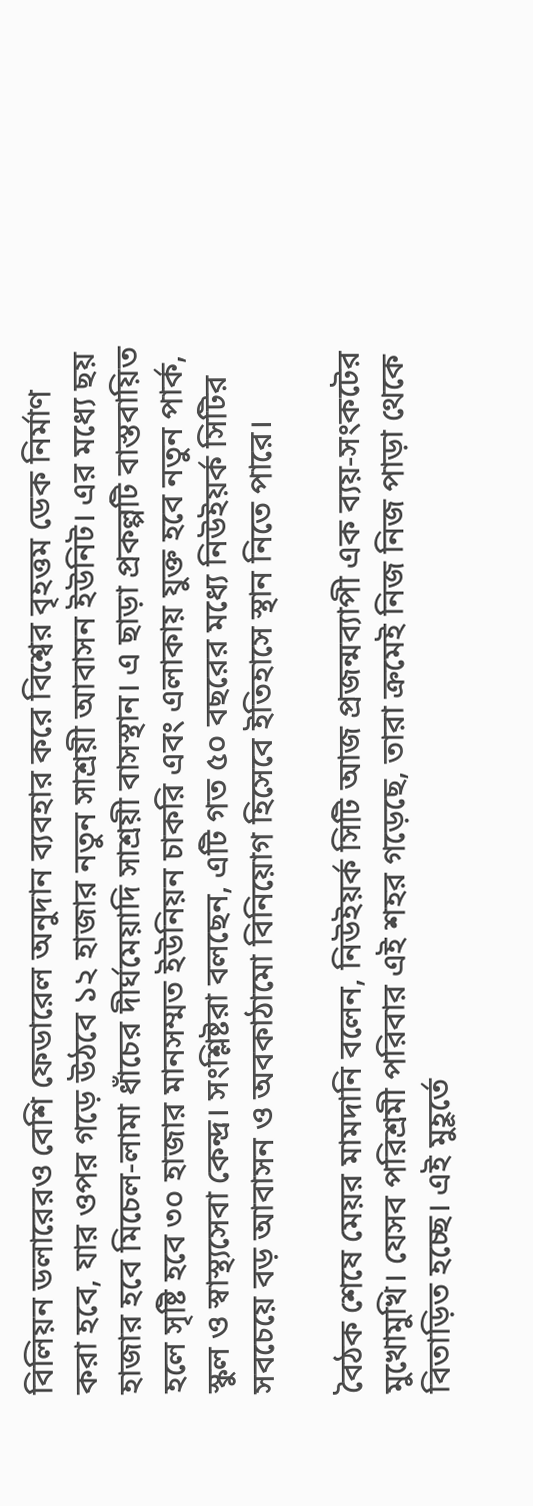বিলিয়ন ডলারেরও বেশি ফেডারেল অনুদান ব্যবহার করে বিশ্বের বৃহত্তম ডেক নির্মাণ করা হবে, যার ওপর গড়ে উঠবে ১২ হাজার নতুন সাশ্রয়ী আবাসন ইউনিট। এর মধ্যে ছয় হাজার হবে মিচেল-লামা ধাঁচের দীর্ঘমেয়াদি সাশ্রয়ী বাসস্থান। এ ছাড়া প্রকল্পটি বাস্তবায়িত হলে সৃষ্টি হবে ৩০ হাজার মানসম্মত ইউনিয়ন চাকরি এবং এলাকায় যুক্ত হবে নতুন পার্ক, স্কুল ও স্বাস্থ্যসেবা কেন্দ্র। সংশ্লিষ্টরা বলছেন, এটি গত ৫০ বছরের মধ্যে নিউইয়র্ক সিটির সবচেয়ে বড় আবাসন ও অবকাঠামো বিনিয়োগ হিসেবে ইতিহাসে স্থান নিতে পারে।

বৈঠক শেষে মেয়র মামদানি বলেন, নিউইয়র্ক সিটি আজ প্রজন্মব্যাপী এক ব্যয়-সংকটের মুখোমুখি। যেসব পরিশ্রমী পরিবার এই শহর গড়েছে, তারা ক্রমেই নিজ নিজ পাড়া থেকে বিতাড়িত হচ্ছে। এই মুহূর্তে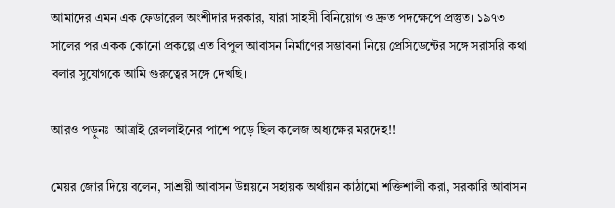আমাদের এমন এক ফেডারেল অংশীদার দরকার, যারা সাহসী বিনিয়োগ ও দ্রুত পদক্ষেপে প্রস্তুত। ১৯৭৩ সালের পর একক কোনো প্রকল্পে এত বিপুল আবাসন নির্মাণের সম্ভাবনা নিয়ে প্রেসিডেন্টের সঙ্গে সরাসরি কথা বলার সুযোগকে আমি গুরুত্বের সঙ্গে দেখছি।

আরও পড়ুনঃ  আত্রাই রেললাইনের পাশে পড়ে ছিল কলেজ অধ্যক্ষের মরদেহ!!

মেয়র জোর দিয়ে বলেন, সাশ্রয়ী আবাসন উন্নয়নে সহায়ক অর্থায়ন কাঠামো শক্তিশালী করা, সরকারি আবাসন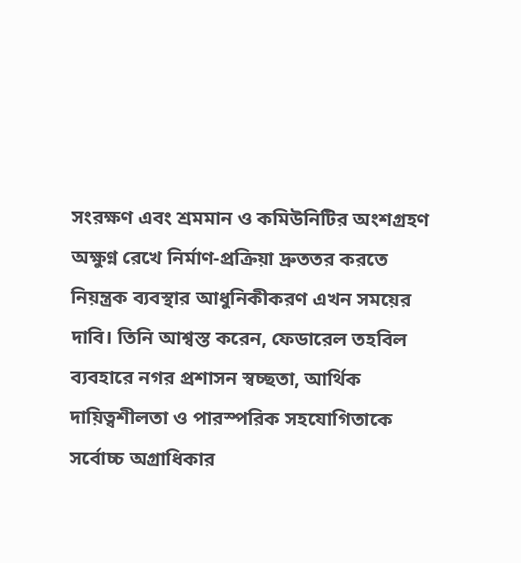সংরক্ষণ এবং শ্রমমান ও কমিউনিটির অংশগ্রহণ অক্ষুণ্ন রেখে নির্মাণ-প্রক্রিয়া দ্রুততর করতে নিয়ন্ত্রক ব্যবস্থার আধুনিকীকরণ এখন সময়ের দাবি। তিনি আশ্বস্ত করেন, ফেডারেল তহবিল ব্যবহারে নগর প্রশাসন স্বচ্ছতা, আর্থিক দায়িত্বশীলতা ও পারস্পরিক সহযোগিতাকে সর্বোচ্চ অগ্রাধিকার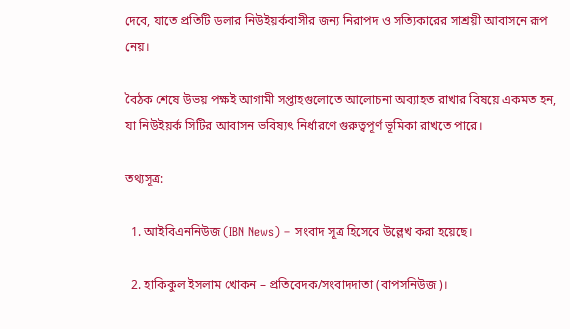দেবে, যাতে প্রতিটি ডলার নিউইয়র্কবাসীর জন্য নিরাপদ ও সত্যিকারের সাশ্রয়ী আবাসনে রূপ নেয়।

বৈঠক শেষে উভয় পক্ষই আগামী সপ্তাহগুলোতে আলোচনা অব্যাহত রাখার বিষয়ে একমত হন, যা নিউইয়র্ক সিটির আবাসন ভবিষ্যৎ নির্ধারণে গুরুত্বপূর্ণ ভূমিকা রাখতে পারে।

তথ্যসূত্র:

  1. আইবিএননিউজ (IBN News) – সংবাদ সূত্র হিসেবে উল্লেখ করা হয়েছে।

  2. হাকিকুল ইসলাম খোকন – প্রতিবেদক/সংবাদদাতা (বাপসনিউজ)।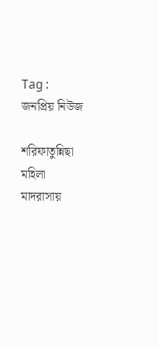Tag :
জনপ্রিয় নিউজ

শরিফাতুন্নিছা মহিলা মাদরাসায়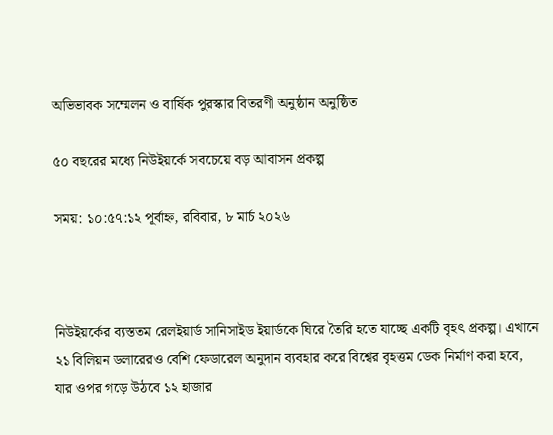অভিভাবক সম্মেলন ও বার্ষিক পুরস্কার বিতরণী অনুষ্ঠান অনুষ্ঠিত

৫০ বছরের মধ্যে নিউইয়র্কে সবচেয়ে বড় আবাসন প্রকল্প

সময়: ১০:৫৭:১২ পূর্বাহ্ন, রবিবার, ৮ মার্চ ২০২৬



নিউইয়র্কের ব্যস্ততম রেলইয়ার্ড সানিসাইড ইয়ার্ডকে ঘিরে তৈরি হতে যাচ্ছে একটি বৃহৎ প্রকল্প। এখানে ২১ বিলিয়ন ডলারেরও বেশি ফেডারেল অনুদান ব্যবহার করে বিশ্বের বৃহত্তম ডেক নির্মাণ করা হবে, যার ওপর গড়ে উঠবে ১২ হাজার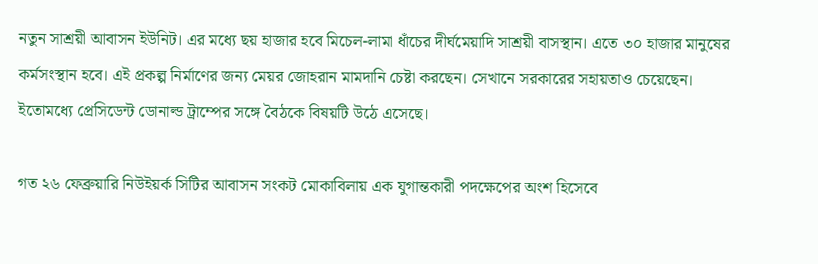নতুন সাশ্রয়ী আবাসন ইউনিট। এর মধ্যে ছয় হাজার হবে মিচেল-লামা ধাঁচের দীর্ঘমেয়াদি সাশ্রয়ী বাসস্থান। এতে ৩০ হাজার মানুষের কর্মসংস্থান হবে। এই প্রকল্প নির্মাণের জন্য মেয়র জোহরান মামদানি চেষ্টা করছেন। সেখানে সরকারের সহায়তাও চেয়েছেন। ইতোমধ্যে প্রেসিডেন্ট ডোনাল্ড ট্রাম্পের সঙ্গে বৈঠকে বিষয়টি উঠে এসেছে।

গত ২৬ ফেব্রুয়ারি নিউইয়র্ক সিটির আবাসন সংকট মোকাবিলায় এক যুগান্তকারী পদক্ষেপের অংশ হিসেবে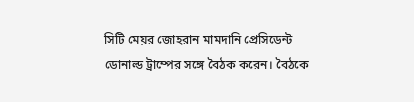সিটি মেয়র জোহরান মামদানি প্রেসিডেন্ট ডোনাল্ড ট্রাম্পের সঙ্গে বৈঠক করেন। বৈঠকে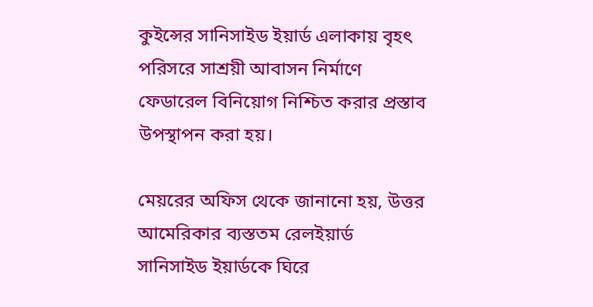কুইন্সের সানিসাইড ইয়ার্ড এলাকায় বৃহৎ পরিসরে সাশ্রয়ী আবাসন নির্মাণে ফেডারেল বিনিয়োগ নিশ্চিত করার প্রস্তাব উপস্থাপন করা হয়।

মেয়রের অফিস থেকে জানানো হয়, উত্তর আমেরিকার ব্যস্ততম রেলইয়ার্ড সানিসাইড ইয়ার্ডকে ঘিরে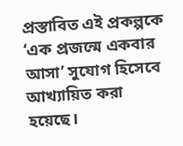প্রস্তাবিত এই প্রকল্পকে ‘এক প্রজন্মে একবার আসা’ সুযোগ হিসেবে আখ্যায়িত করা হয়েছে।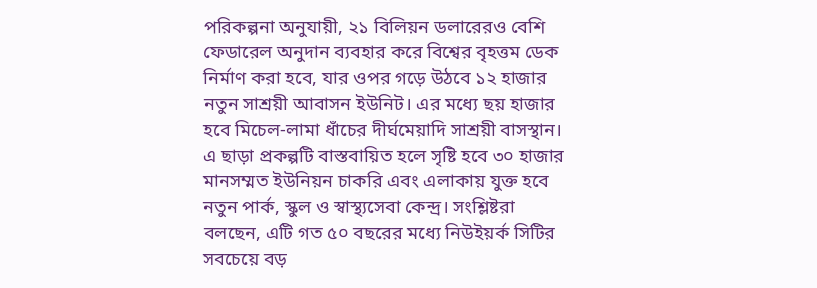পরিকল্পনা অনুযায়ী, ২১ বিলিয়ন ডলারেরও বেশি ফেডারেল অনুদান ব্যবহার করে বিশ্বের বৃহত্তম ডেক নির্মাণ করা হবে, যার ওপর গড়ে উঠবে ১২ হাজার নতুন সাশ্রয়ী আবাসন ইউনিট। এর মধ্যে ছয় হাজার হবে মিচেল-লামা ধাঁচের দীর্ঘমেয়াদি সাশ্রয়ী বাসস্থান। এ ছাড়া প্রকল্পটি বাস্তবায়িত হলে সৃষ্টি হবে ৩০ হাজার মানসম্মত ইউনিয়ন চাকরি এবং এলাকায় যুক্ত হবে নতুন পার্ক, স্কুল ও স্বাস্থ্যসেবা কেন্দ্র। সংশ্লিষ্টরা বলছেন, এটি গত ৫০ বছরের মধ্যে নিউইয়র্ক সিটির সবচেয়ে বড়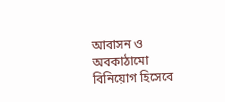আবাসন ও অবকাঠামো বিনিয়োগ হিসেবে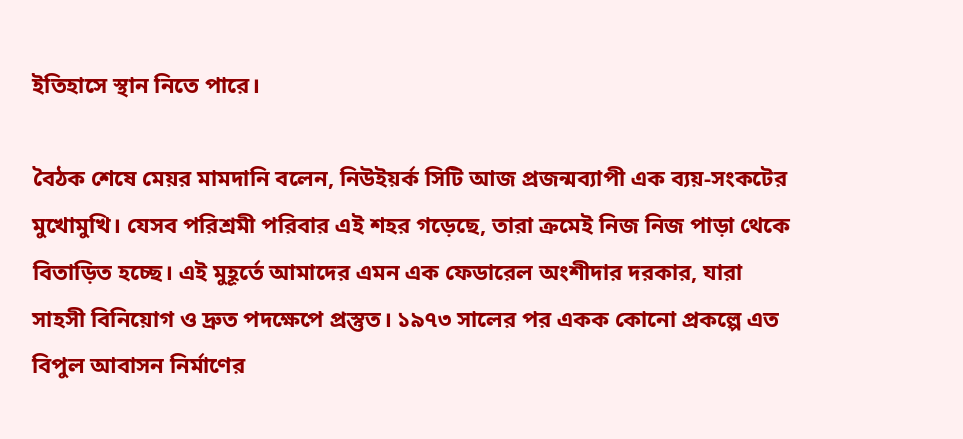ইতিহাসে স্থান নিতে পারে।

বৈঠক শেষে মেয়র মামদানি বলেন, নিউইয়র্ক সিটি আজ প্রজন্মব্যাপী এক ব্যয়-সংকটের মুখোমুখি। যেসব পরিশ্রমী পরিবার এই শহর গড়েছে, তারা ক্রমেই নিজ নিজ পাড়া থেকে বিতাড়িত হচ্ছে। এই মুহূর্তে আমাদের এমন এক ফেডারেল অংশীদার দরকার, যারা সাহসী বিনিয়োগ ও দ্রুত পদক্ষেপে প্রস্তুত। ১৯৭৩ সালের পর একক কোনো প্রকল্পে এত বিপুল আবাসন নির্মাণের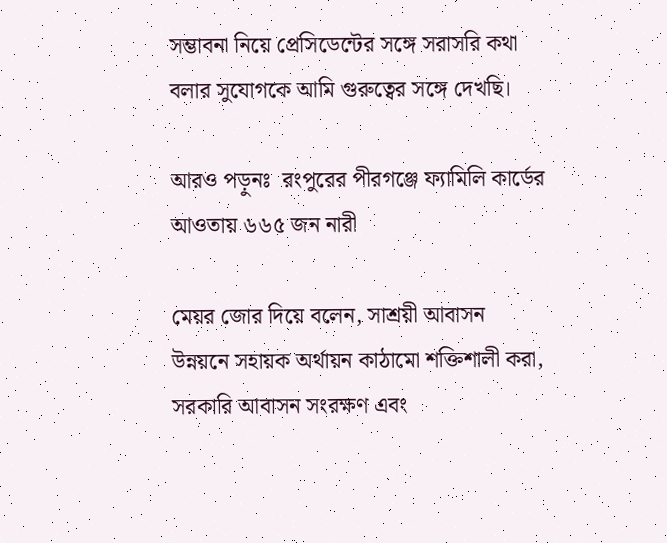সম্ভাবনা নিয়ে প্রেসিডেন্টের সঙ্গে সরাসরি কথা বলার সুযোগকে আমি গুরুত্বের সঙ্গে দেখছি।

আরও পড়ুনঃ  রংপুরের পীরগঞ্জে ফ্যামিলি কার্ডের আওতায় ৬৬৫ জন নারী

মেয়র জোর দিয়ে বলেন, সাশ্রয়ী আবাসন উন্নয়নে সহায়ক অর্থায়ন কাঠামো শক্তিশালী করা, সরকারি আবাসন সংরক্ষণ এবং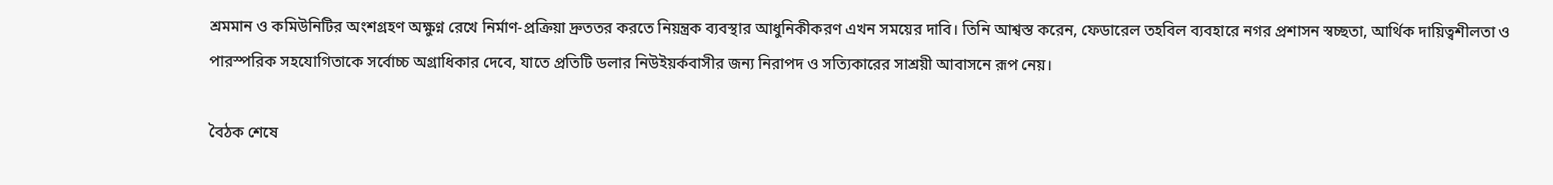শ্রমমান ও কমিউনিটির অংশগ্রহণ অক্ষুণ্ন রেখে নির্মাণ-প্রক্রিয়া দ্রুততর করতে নিয়ন্ত্রক ব্যবস্থার আধুনিকীকরণ এখন সময়ের দাবি। তিনি আশ্বস্ত করেন, ফেডারেল তহবিল ব্যবহারে নগর প্রশাসন স্বচ্ছতা, আর্থিক দায়িত্বশীলতা ও পারস্পরিক সহযোগিতাকে সর্বোচ্চ অগ্রাধিকার দেবে, যাতে প্রতিটি ডলার নিউইয়র্কবাসীর জন্য নিরাপদ ও সত্যিকারের সাশ্রয়ী আবাসনে রূপ নেয়।

বৈঠক শেষে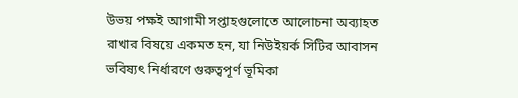উভয় পক্ষই আগামী সপ্তাহগুলোতে আলোচনা অব্যাহত রাখার বিষয়ে একমত হন, যা নিউইয়র্ক সিটির আবাসন ভবিষ্যৎ নির্ধারণে গুরুত্বপূর্ণ ভূমিকা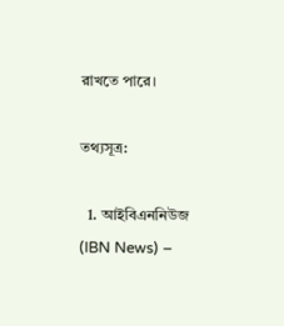রাখতে পারে।

তথ্যসূত্র:

  1. আইবিএননিউজ (IBN News) –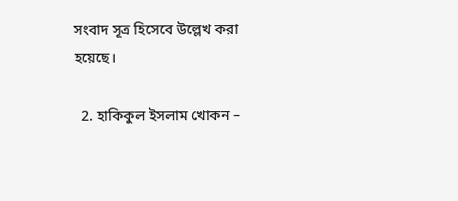সংবাদ সূত্র হিসেবে উল্লেখ করা হয়েছে।

  2. হাকিকুল ইসলাম খোকন –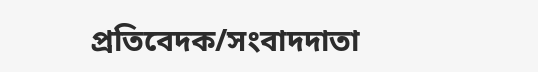প্রতিবেদক/সংবাদদাতা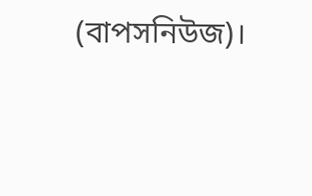(বাপসনিউজ)।